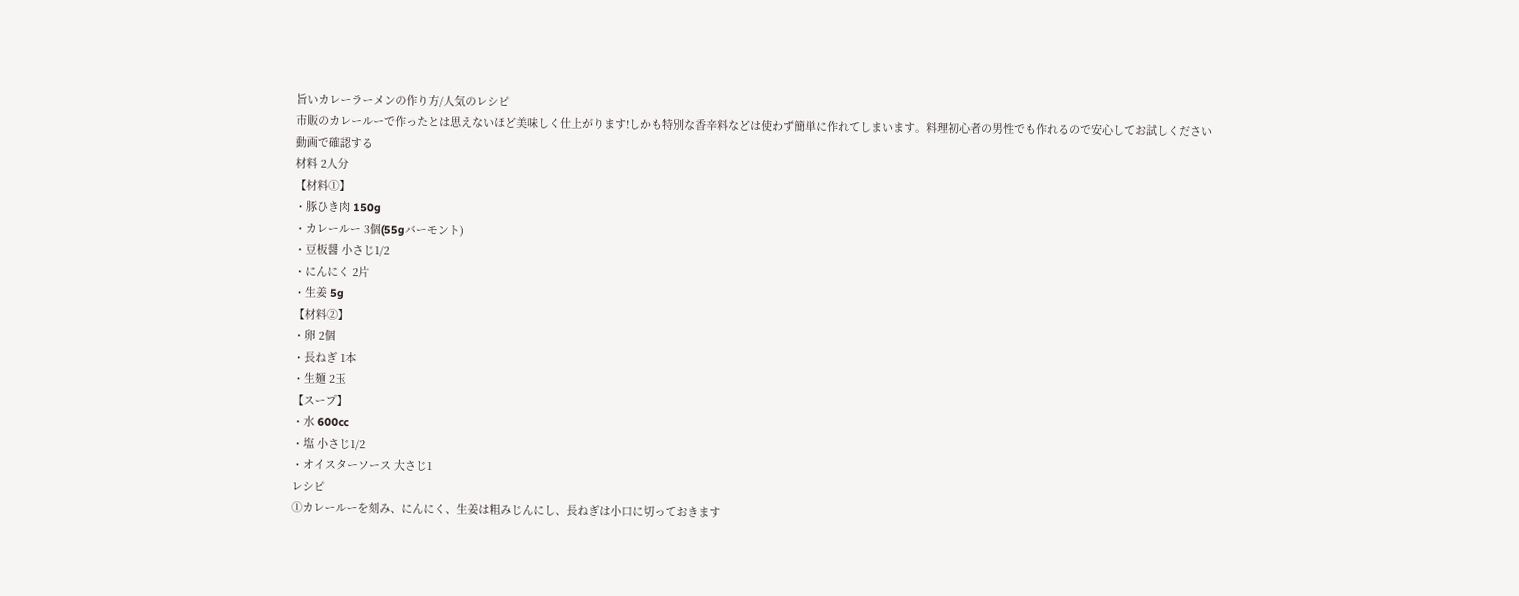旨いカレーラーメンの作り方/人気のレシピ
市販のカレールーで作ったとは思えないほど美味しく仕上がります!しかも特別な香辛料などは使わず簡単に作れてしまいます。料理初心者の男性でも作れるので安心してお試しください
動画で確認する
材料 2人分
【材料①】
・豚ひき肉 150g
・カレールー 3個(55gバーモント)
・豆板醤 小さじ1/2
・にんにく 2片
・生姜 5g
【材料②】
・卵 2個
・長ねぎ 1本
・生麺 2玉
【スープ】
・水 600cc
・塩 小さじ1/2
・オイスターソース 大さじ1
レシピ
①カレールーを刻み、にんにく、生姜は粗みじんにし、長ねぎは小口に切っておきます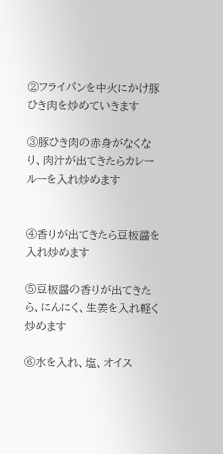②フライパンを中火にかけ豚ひき肉を炒めていきます

③豚ひき肉の赤身がなくなり、肉汁が出てきたらカレールーを入れ炒めます


④香りが出てきたら豆板醤を入れ炒めます

⑤豆板醤の香りが出てきたら、にんにく、生姜を入れ軽く炒めます

⑥水を入れ、塩、オイス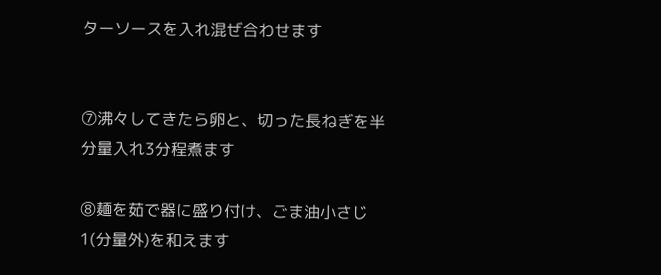ターソースを入れ混ぜ合わせます


⑦沸々してきたら卵と、切った長ねぎを半分量入れ3分程煮ます

⑧麺を茹で器に盛り付け、ごま油小さじ1(分量外)を和えます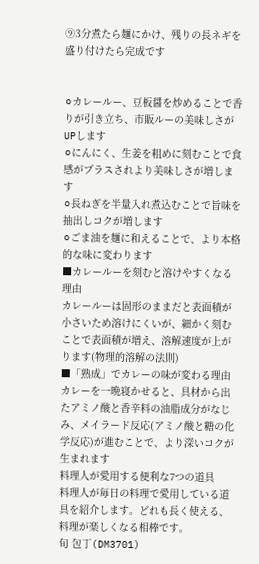⑨3分煮たら麺にかけ、残りの長ネギを盛り付けたら完成です


⚪カレールー、豆板醤を炒めることで香りが引き立ち、市販ルーの美味しさがUPします
⚪にんにく、生姜を粗めに刻むことで食感がプラスされより美味しさが増します
⚪長ねぎを半量入れ煮込むことで旨味を抽出しコクが増します
⚪ごま油を麺に和えることで、より本格的な味に変わります
■カレールーを刻むと溶けやすくなる理由
カレールーは固形のままだと表面積が小さいため溶けにくいが、細かく刻むことで表面積が増え、溶解速度が上がります(物理的溶解の法則)
■「熟成」でカレーの味が変わる理由
カレーを一晩寝かせると、具材から出たアミノ酸と香辛料の油脂成分がなじみ、メイラード反応(アミノ酸と糖の化学反応)が進むことで、より深いコクが生まれます
料理人が愛用する便利な7つの道具
料理人が毎日の料理で愛用している道具を紹介します。どれも長く使える、料理が楽しくなる相棒です。
旬 包丁(DM3701)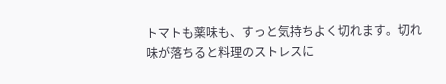トマトも薬味も、すっと気持ちよく切れます。切れ味が落ちると料理のストレスに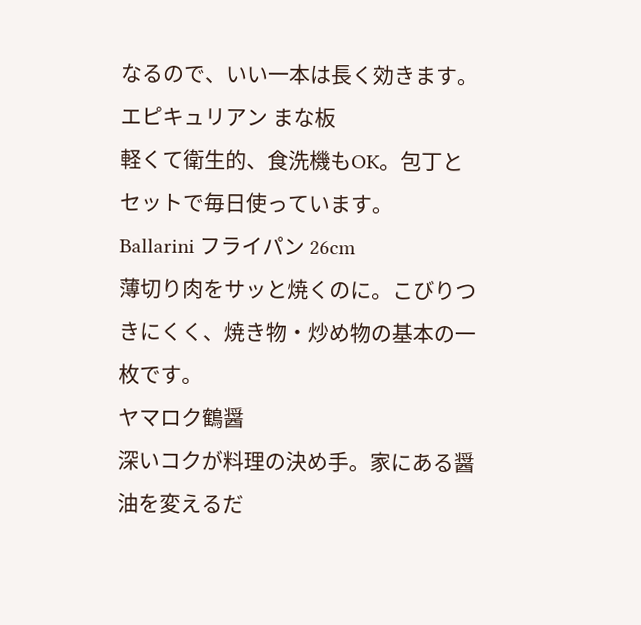なるので、いい一本は長く効きます。
エピキュリアン まな板
軽くて衛生的、食洗機もOK。包丁とセットで毎日使っています。
Ballarini フライパン 26cm
薄切り肉をサッと焼くのに。こびりつきにくく、焼き物・炒め物の基本の一枚です。
ヤマロク鶴醤
深いコクが料理の決め手。家にある醤油を変えるだ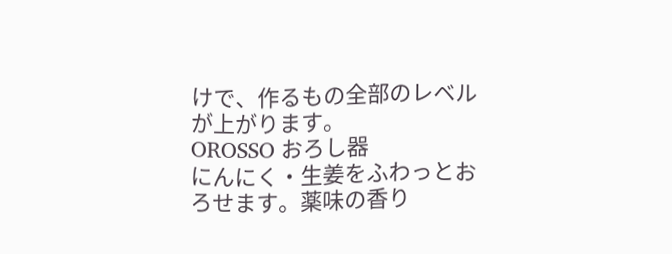けで、作るもの全部のレベルが上がります。
OROSSO おろし器
にんにく・生姜をふわっとおろせます。薬味の香り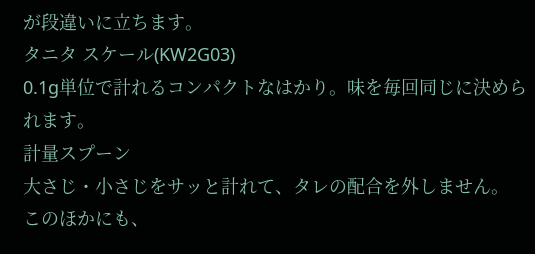が段違いに立ちます。
タニタ スケール(KW2G03)
0.1g単位で計れるコンパクトなはかり。味を毎回同じに決められます。
計量スプーン
大さじ・小さじをサッと計れて、タレの配合を外しません。
このほかにも、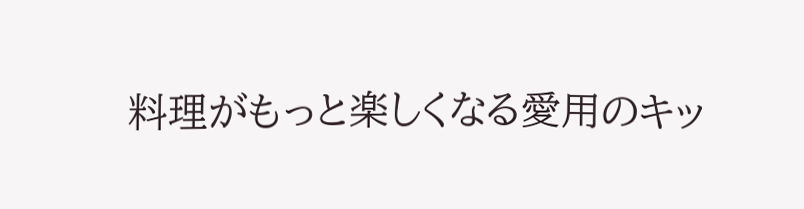料理がもっと楽しくなる愛用のキッ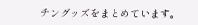チングッズをまとめています。